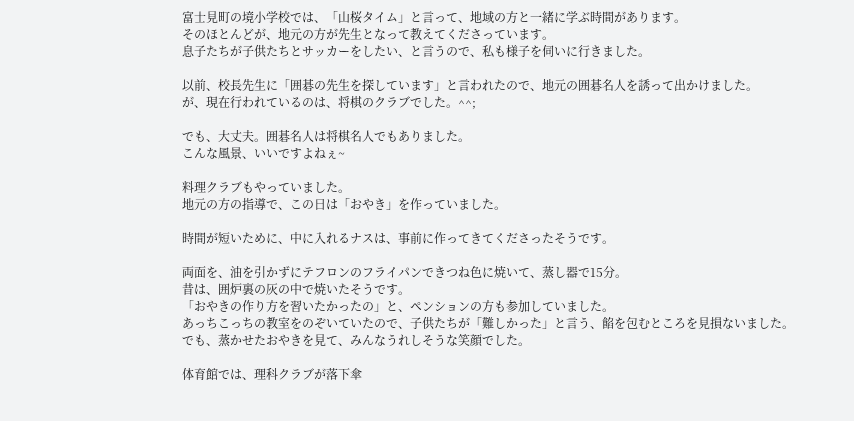富士見町の境小学校では、「山桜タイム」と言って、地域の方と一緒に学ぶ時間があります。
そのほとんどが、地元の方が先生となって教えてくださっています。
息子たちが子供たちとサッカーをしたい、と言うので、私も様子を伺いに行きました。

以前、校長先生に「囲碁の先生を探しています」と言われたので、地元の囲碁名人を誘って出かけました。
が、現在行われているのは、将棋のクラブでした。^^;

でも、大丈夫。囲碁名人は将棋名人でもありました。
こんな風景、いいですよねぇ~

料理クラブもやっていました。
地元の方の指導で、この日は「おやき」を作っていました。

時間が短いために、中に入れるナスは、事前に作ってきてくださったそうです。

両面を、油を引かずにテフロンのフライパンできつね色に焼いて、蒸し器で15分。
昔は、囲炉裏の灰の中で焼いたそうです。
「おやきの作り方を習いたかったの」と、ペンションの方も参加していました。
あっちこっちの教室をのぞいていたので、子供たちが「難しかった」と言う、餡を包むところを見損ないました。
でも、蒸かせたおやきを見て、みんなうれしそうな笑顔でした。

体育館では、理科クラブが落下傘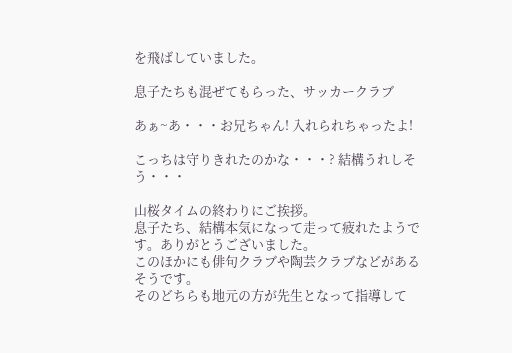を飛ばしていました。

息子たちも混ぜてもらった、サッカークラブ

あぁ~あ・・・お兄ちゃん! 入れられちゃったよ!

こっちは守りきれたのかな・・・? 結構うれしそう・・・

山桜タイムの終わりにご挨拶。
息子たち、結構本気になって走って疲れたようです。ありがとうございました。
このほかにも俳句クラブや陶芸クラブなどがあるそうです。
そのどちらも地元の方が先生となって指導して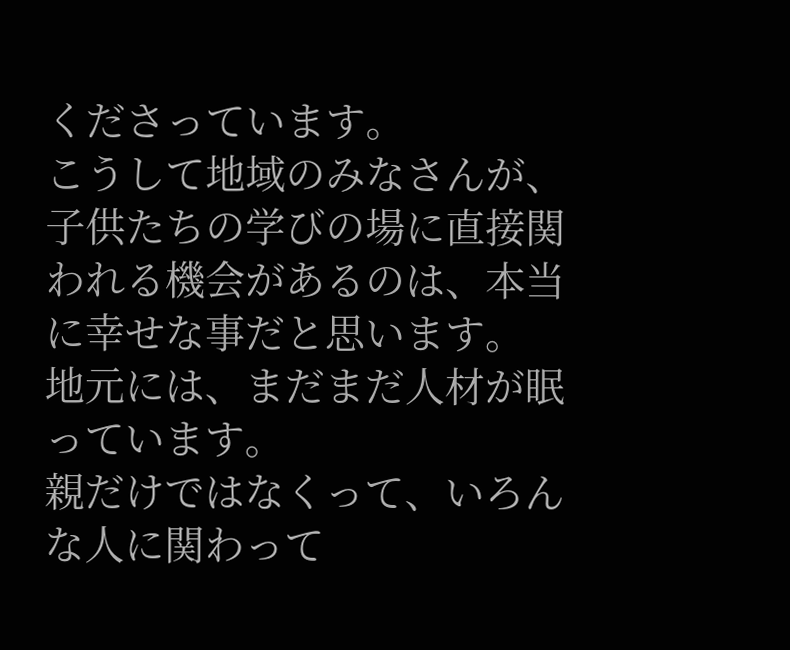くださっています。
こうして地域のみなさんが、子供たちの学びの場に直接関われる機会があるのは、本当に幸せな事だと思います。
地元には、まだまだ人材が眠っています。
親だけではなくって、いろんな人に関わって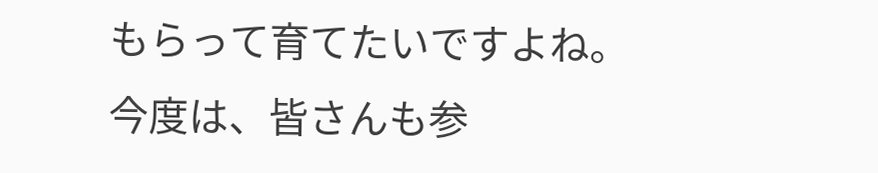もらって育てたいですよね。
今度は、皆さんも参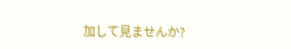加して見ませんか?